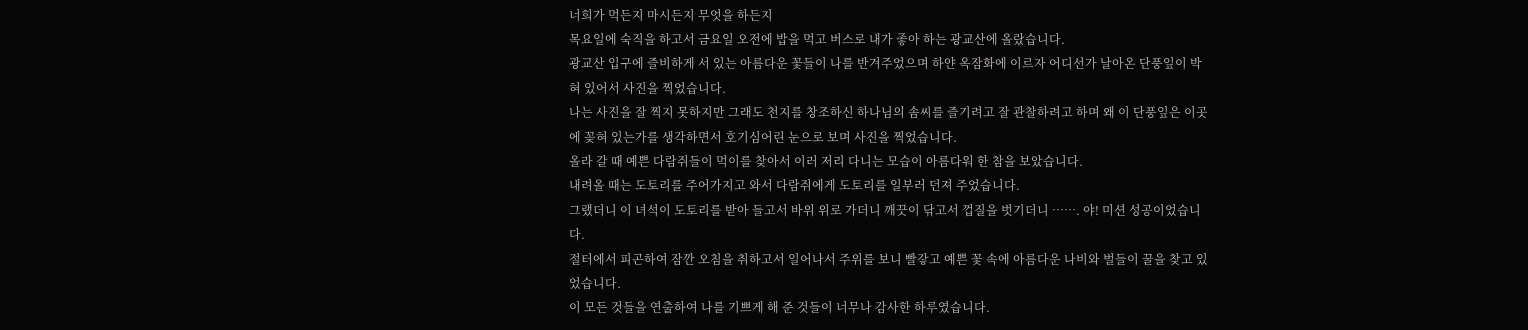너희가 먹든지 마시든지 무엇을 하든지
목요일에 숙직을 하고서 금요일 오전에 밥을 먹고 버스로 내가 좋아 하는 광교산에 올랐습니다.
광교산 입구에 즐비하게 서 있는 아름다운 꽃들이 나를 반겨주었으며 하얀 옥잠화에 이르자 어디선가 날아온 단풍잎이 박혀 있어서 사진을 찍었습니다.
나는 사진을 잘 찍지 못하지만 그래도 천지를 창조하신 하나님의 솜씨를 즐기려고 잘 관찰하려고 하며 왜 이 단풍잎은 이곳에 꽂혀 있는가를 생각하면서 호기심어린 눈으로 보며 사진을 찍었습니다.
올라 갈 때 예쁜 다람쥐들이 먹이를 찾아서 이러 저리 다니는 모습이 아름다워 한 참을 보았습니다.
내려올 때는 도토리를 주어가지고 와서 다람쥐에게 도토리를 일부러 던져 주었습니다.
그랬더니 이 녀석이 도토리를 받아 들고서 바위 위로 가더니 깨끗이 닦고서 껍질을 벗기더니 ……. 야! 미션 성공이었습니다.
절터에서 피곤하여 잠깐 오침을 취하고서 일어나서 주위를 보니 빨갛고 예쁜 꽃 속에 아름다운 나비와 벌들이 꿀을 찾고 있었습니다.
이 모든 것들을 연출하여 나를 기쁘게 해 준 것들이 너무나 감사한 하루였습니다.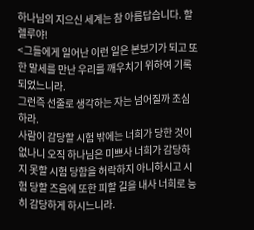하나님의 지으신 세계는 참 아름답습니다. 할렐루야!
<그들에게 일어난 이런 일은 본보기가 되고 또한 말세를 만난 우리를 깨우치기 위하여 기록되었느니라.
그런즉 선줄로 생각하는 자는 넘어질까 조심하라.
사람이 감당할 시험 밖에는 너희가 당한 것이 없나니 오직 하나님은 미쁘사 너희가 감당하지 못할 시험 당함을 허락하지 아니하시고 시험 당할 즈음에 또한 피할 길을 내사 너희로 능히 감당하게 하시느니라.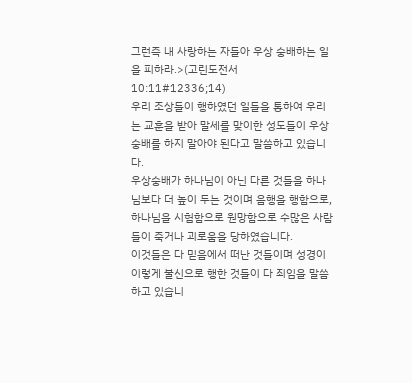그런즉 내 사랑하는 자들아 우상 숭배하는 일을 피하라.>(고린도전서 10:11#12336;14)
우리 조상들이 행하였던 일들을 통하여 우리는 교훈을 받아 말세를 맞이한 성도들이 우상숭배를 하지 말아야 된다고 말씀하고 있습니다.
우상숭배가 하나님이 아닌 다른 것들을 하나님보다 더 높이 두는 것이며 음행을 행함으로, 하나님을 시험함으로 원망함으로 수많은 사람들이 죽거나 괴로움을 당하였습니다.
이것들은 다 믿음에서 떠난 것들이며 성경이 이렇게 불신으로 행한 것들이 다 죄임을 말씀하고 있습니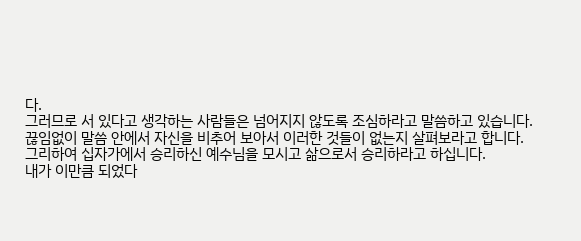다.
그러므로 서 있다고 생각하는 사람들은 넘어지지 않도록 조심하라고 말씀하고 있습니다.
끊임없이 말씀 안에서 자신을 비추어 보아서 이러한 것들이 없는지 살펴보라고 합니다.
그리하여 십자가에서 승리하신 예수님을 모시고 삶으로서 승리하라고 하십니다.
내가 이만큼 되었다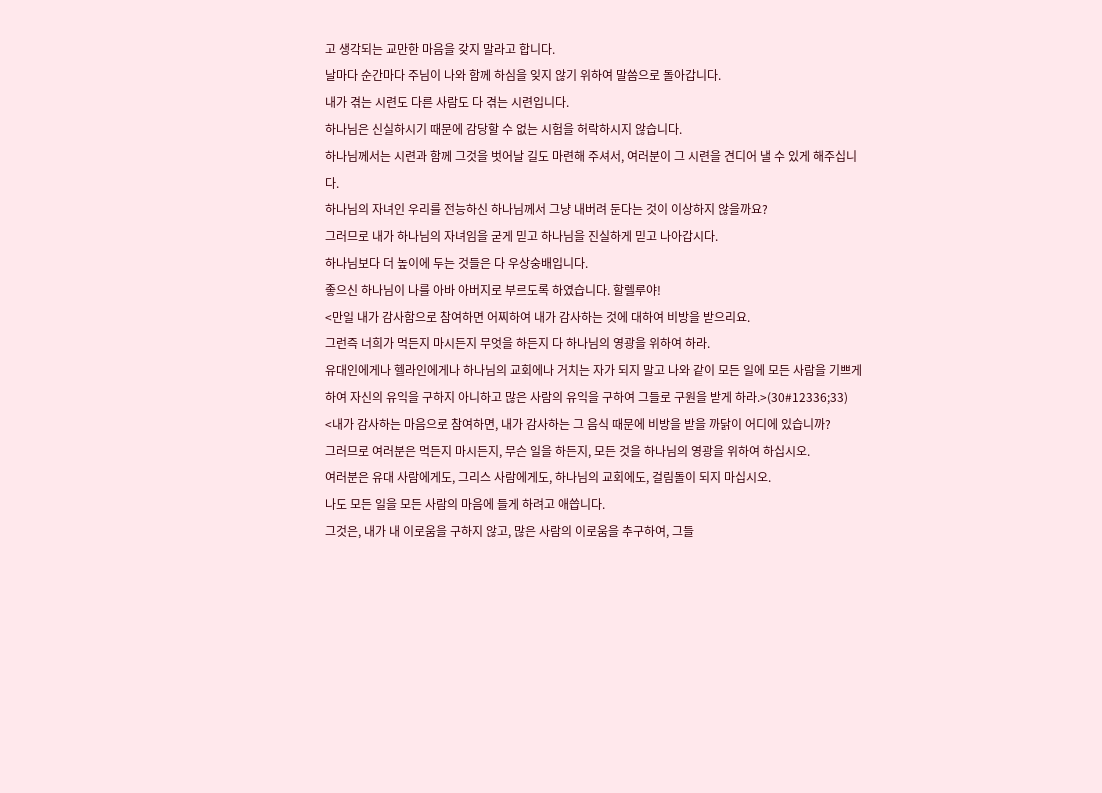고 생각되는 교만한 마음을 갖지 말라고 합니다.
날마다 순간마다 주님이 나와 함께 하심을 잊지 않기 위하여 말씀으로 돌아갑니다.
내가 겪는 시련도 다른 사람도 다 겪는 시련입니다.
하나님은 신실하시기 때문에 감당할 수 없는 시험을 허락하시지 않습니다.
하나님께서는 시련과 함께 그것을 벗어날 길도 마련해 주셔서, 여러분이 그 시련을 견디어 낼 수 있게 해주십니다.
하나님의 자녀인 우리를 전능하신 하나님께서 그냥 내버려 둔다는 것이 이상하지 않을까요?
그러므로 내가 하나님의 자녀임을 굳게 믿고 하나님을 진실하게 믿고 나아갑시다.
하나님보다 더 높이에 두는 것들은 다 우상숭배입니다.
좋으신 하나님이 나를 아바 아버지로 부르도록 하였습니다. 할렐루야!
<만일 내가 감사함으로 참여하면 어찌하여 내가 감사하는 것에 대하여 비방을 받으리요.
그런즉 너희가 먹든지 마시든지 무엇을 하든지 다 하나님의 영광을 위하여 하라.
유대인에게나 헬라인에게나 하나님의 교회에나 거치는 자가 되지 말고 나와 같이 모든 일에 모든 사람을 기쁘게 하여 자신의 유익을 구하지 아니하고 많은 사람의 유익을 구하여 그들로 구원을 받게 하라.>(30#12336;33)
<내가 감사하는 마음으로 참여하면, 내가 감사하는 그 음식 때문에 비방을 받을 까닭이 어디에 있습니까?
그러므로 여러분은 먹든지 마시든지, 무슨 일을 하든지, 모든 것을 하나님의 영광을 위하여 하십시오.
여러분은 유대 사람에게도, 그리스 사람에게도, 하나님의 교회에도, 걸림돌이 되지 마십시오.
나도 모든 일을 모든 사람의 마음에 들게 하려고 애씁니다.
그것은, 내가 내 이로움을 구하지 않고, 많은 사람의 이로움을 추구하여, 그들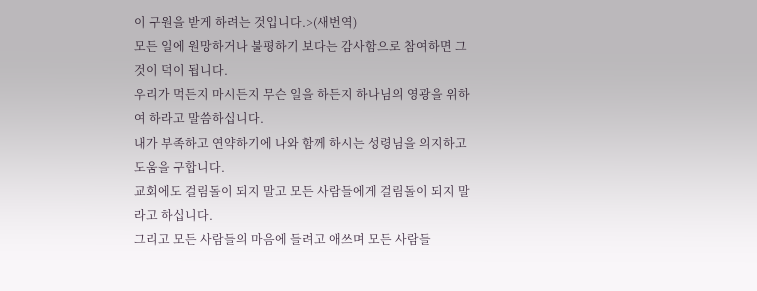이 구원을 받게 하려는 것입니다.>(새번역)
모든 일에 원망하거나 불평하기 보다는 감사함으로 참여하면 그 것이 덕이 됩니다.
우리가 먹든지 마시든지 무슨 일을 하든지 하나님의 영광을 위하여 하라고 말씀하십니다.
내가 부족하고 연약하기에 나와 함께 하시는 성령님을 의지하고 도움을 구합니다.
교회에도 걸림돌이 되지 말고 모든 사람들에게 걸림돌이 되지 말라고 하십니다.
그리고 모든 사람들의 마음에 들려고 애쓰며 모든 사람들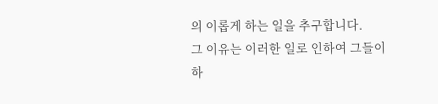의 이롭게 하는 일을 추구합니다.
그 이유는 이러한 일로 인하여 그들이 하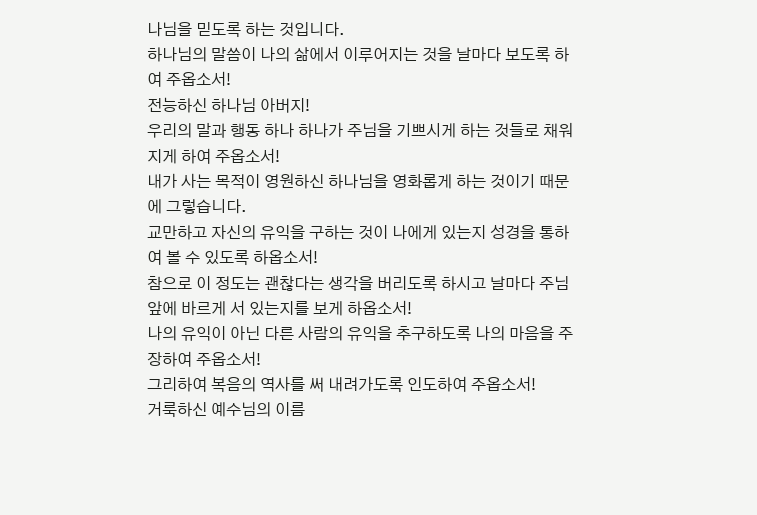나님을 믿도록 하는 것입니다.
하나님의 말씀이 나의 삶에서 이루어지는 것을 날마다 보도록 하여 주옵소서!
전능하신 하나님 아버지!
우리의 말과 행동 하나 하나가 주님을 기쁘시게 하는 것들로 채워지게 하여 주옵소서!
내가 사는 목적이 영원하신 하나님을 영화롭게 하는 것이기 때문에 그렇습니다.
교만하고 자신의 유익을 구하는 것이 나에게 있는지 성경을 통하여 볼 수 있도록 하옵소서!
참으로 이 정도는 괜찮다는 생각을 버리도록 하시고 날마다 주님 앞에 바르게 서 있는지를 보게 하옵소서!
나의 유익이 아닌 다른 사람의 유익을 추구하도록 나의 마음을 주장하여 주옵소서!
그리하여 복음의 역사를 써 내려가도록 인도하여 주옵소서!
거룩하신 예수님의 이름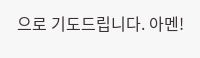으로 기도드립니다. 아멘!